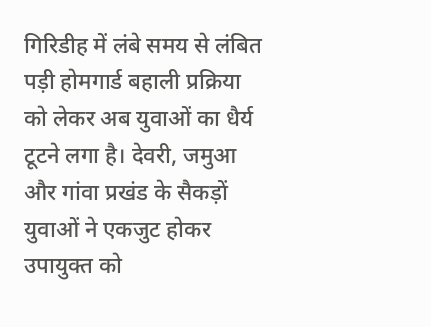गिरिडीह में लंबे समय से लंबित पड़ी होमगार्ड बहाली प्रक्रिया को लेकर अब युवाओं का धैर्य टूटने लगा है। देवरी, जमुआ और गांवा प्रखंड के सैकड़ों युवाओं ने एकजुट होकर उपायुक्त को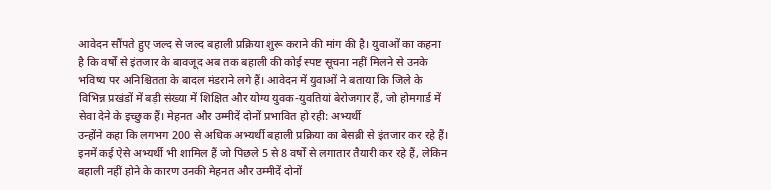आवेदन सौंपते हुए जल्द से जल्द बहाली प्रक्रिया शुरू कराने की मांग की है। युवाओं का कहना है कि वर्षों से इंतजार के बावजूद अब तक बहाली की कोई स्पष्ट सूचना नहीं मिलने से उनके भविष्य पर अनिश्चितता के बादल मंडराने लगे हैं। आवेदन में युवाओं ने बताया कि जिले के विभिन्न प्रखंडों में बड़ी संख्या में शिक्षित और योग्य युवक-युवतियां बेरोजगार हैं, जो होमगार्ड में सेवा देने के इच्छुक हैं। मेहनत और उम्मीदें दोनों प्रभावित हो रही: अभ्यर्थी
उन्होंने कहा कि लगभग 200 से अधिक अभ्यर्थी बहाली प्रक्रिया का बेसब्री से इंतजार कर रहे हैं। इनमें कई ऐसे अभ्यर्थी भी शामिल हैं जो पिछले 5 से 8 वर्षों से लगातार तैयारी कर रहे हैं, लेकिन बहाली नहीं होने के कारण उनकी मेहनत और उम्मीदें दोनों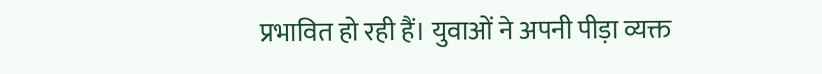प्रभावित हो रही हैं। युवाओं ने अपनी पीड़ा व्यक्त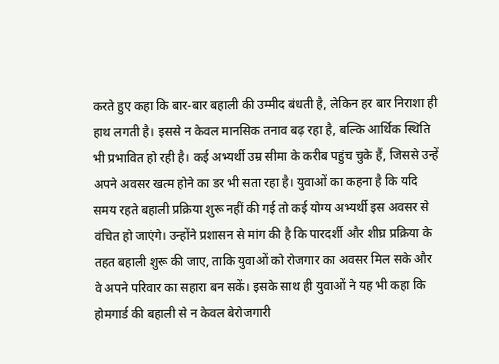करते हुए कहा कि बार-बार बहाली की उम्मीद बंधती है, लेकिन हर बार निराशा ही हाथ लगती है। इससे न केवल मानसिक तनाव बढ़ रहा है, बल्कि आर्थिक स्थिति भी प्रभावित हो रही है। कई अभ्यर्थी उम्र सीमा के करीब पहुंच चुके हैं, जिससे उन्हें अपने अवसर खत्म होने का डर भी सता रहा है। युवाओं का कहना है कि यदि समय रहते बहाली प्रक्रिया शुरू नहीं की गई तो कई योग्य अभ्यर्थी इस अवसर से वंचित हो जाएंगे। उन्होंने प्रशासन से मांग की है कि पारदर्शी और शीघ्र प्रक्रिया के तहत बहाली शुरू की जाए, ताकि युवाओं को रोजगार का अवसर मिल सके और वे अपने परिवार का सहारा बन सकें। इसके साथ ही युवाओं ने यह भी कहा कि होमगार्ड की बहाली से न केवल बेरोजगारी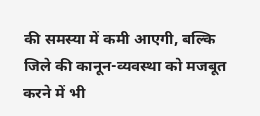की समस्या में कमी आएगी, बल्कि जिले की कानून-व्यवस्था को मजबूत करने में भी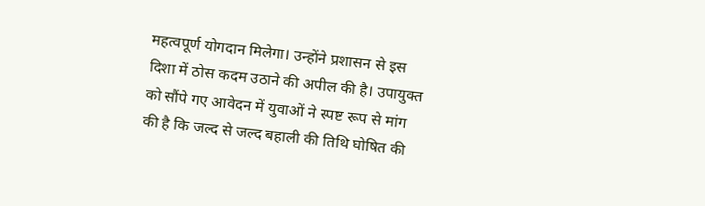महत्वपूर्ण योगदान मिलेगा। उन्होंने प्रशासन से इस दिशा में ठोस कदम उठाने की अपील की है। उपायुक्त को सौंपे गए आवेदन में युवाओं ने स्पष्ट रूप से मांग की है कि जल्द से जल्द बहाली की तिथि घोषित की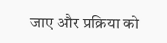जाए और प्रक्रिया को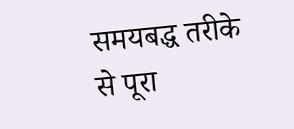समयबद्ध तरीके से पूरा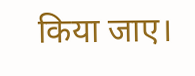किया जाए।